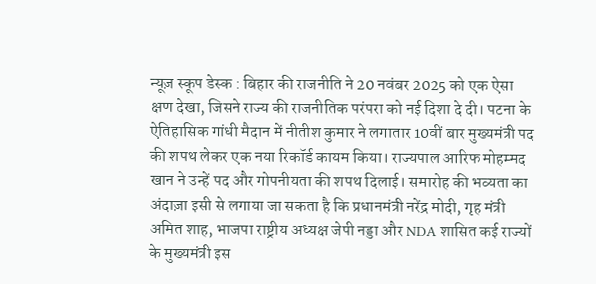न्यूज़ स्कूप डेस्क : बिहार की राजनीति ने 20 नवंबर 2025 को एक ऐसा क्षण देखा, जिसने राज्य की राजनीतिक परंपरा को नई दिशा दे दी। पटना के ऐतिहासिक गांधी मैदान में नीतीश कुमार ने लगातार 10वीं बार मुख्यमंत्री पद की शपथ लेकर एक नया रिकॉर्ड कायम किया। राज्यपाल आरिफ मोहम्मद खान ने उन्हें पद और गोपनीयता की शपथ दिलाई। समारोह की भव्यता का अंदाज़ा इसी से लगाया जा सकता है कि प्रधानमंत्री नरेंद्र मोदी, गृह मंत्री अमित शाह, भाजपा राष्ट्रीय अध्यक्ष जेपी नड्डा और NDA शासित कई राज्यों के मुख्यमंत्री इस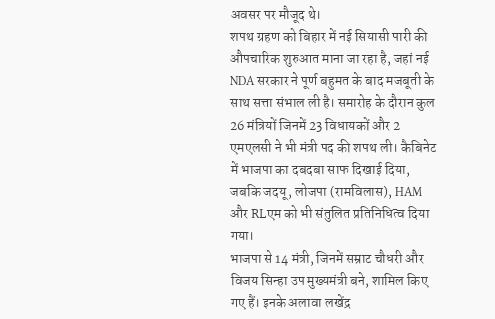अवसर पर मौजूद थे।
शपथ ग्रहण को बिहार में नई सियासी पारी की औपचारिक शुरुआत माना जा रहा है, जहां नई NDA सरकार ने पूर्ण बहुमत के बाद मजबूती के साथ सत्ता संभाल ली है। समारोह के दौरान कुल 26 मंत्रियों जिनमें 23 विधायकों और 2 एमएलसी ने भी मंत्री पद की शपथ ली। कैबिनेट में भाजपा का दबदबा साफ दिखाई दिया, जबकि जदयू, लोजपा (रामविलास), HAM और RLएम को भी संतुलित प्रतिनिधित्व दिया गया।
भाजपा से 14 मंत्री, जिनमें सम्राट चौधरी और विजय सिन्हा उप मुख्यमंत्री बने, शामिल किए गए हैं। इनके अलावा लखेंद्र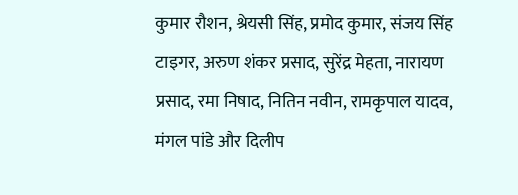कुमार रौशन, श्रेयसी सिंह, प्रमोद कुमार, संजय सिंह टाइगर, अरुण शंकर प्रसाद, सुरेंद्र मेहता, नारायण प्रसाद, रमा निषाद, नितिन नवीन, रामकृपाल यादव, मंगल पांडे और दिलीप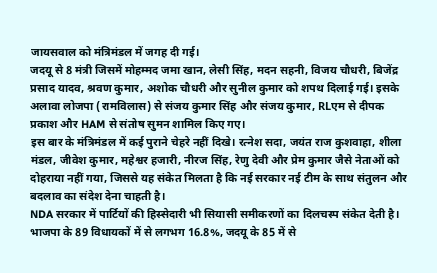जायसवाल को मंत्रिमंडल में जगह दी गई।
जदयू से 8 मंत्री जिसमें मोहम्मद जमा खान, लेसी सिंह, मदन सहनी, विजय चौधरी, बिजेंद्र प्रसाद यादव, श्रवण कुमार, अशोक चौधरी और सुनील कुमार को शपथ दिलाई गई। इसके अलावा लोजपा (रामविलास) से संजय कुमार सिंह और संजय कुमार, RLएम से दीपक प्रकाश और HAM से संतोष सुमन शामिल किए गए।
इस बार के मंत्रिमंडल में कई पुराने चेहरे नहीं दिखे। रत्नेश सदा, जयंत राज कुशवाहा, शीला मंडल, जीवेश कुमार, महेश्वर हजारी, नीरज सिंह, रेणु देवी और प्रेम कुमार जैसे नेताओं को दोहराया नहीं गया, जिससे यह संकेत मिलता है कि नई सरकार नई टीम के साथ संतुलन और बदलाव का संदेश देना चाहती है।
NDA सरकार में पार्टियों की हिस्सेदारी भी सियासी समीकरणों का दिलचस्प संकेत देती है। भाजपा के 89 विधायकों में से लगभग 16.8%, जदयू के 85 में से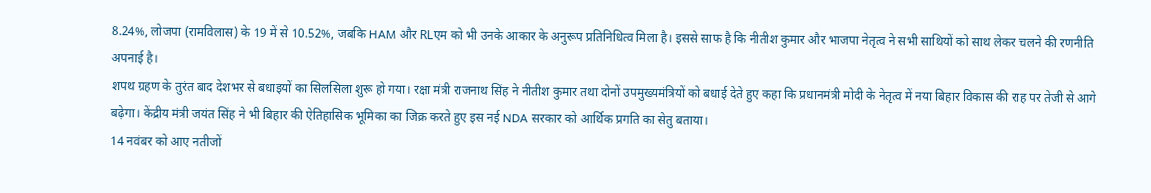8.24%, लोजपा (रामविलास) के 19 में से 10.52%, जबकि HAM और RLएम को भी उनके आकार के अनुरूप प्रतिनिधित्व मिला है। इससे साफ है कि नीतीश कुमार और भाजपा नेतृत्व ने सभी साथियों को साथ लेकर चलने की रणनीति अपनाई है।
शपथ ग्रहण के तुरंत बाद देशभर से बधाइयों का सिलसिला शुरू हो गया। रक्षा मंत्री राजनाथ सिंह ने नीतीश कुमार तथा दोनों उपमुख्यमंत्रियों को बधाई देते हुए कहा कि प्रधानमंत्री मोदी के नेतृत्व में नया बिहार विकास की राह पर तेजी से आगे बढ़ेगा। केंद्रीय मंत्री जयंत सिंह ने भी बिहार की ऐतिहासिक भूमिका का जिक्र करते हुए इस नई NDA सरकार को आर्थिक प्रगति का सेतु बताया।
14 नवंबर को आए नतीजों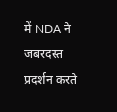में NDA ने जबरदस्त प्रदर्शन करते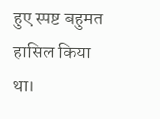हुए स्पष्ट बहुमत हासिल किया था।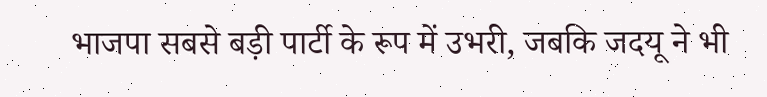भाजपा सबसे बड़ी पार्टी के रूप में उभरी, जबकि जदयू ने भी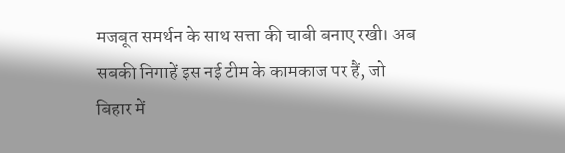मजबूत समर्थन के साथ सत्ता की चाबी बनाए रखी। अब सबकी निगाहें इस नई टीम के कामकाज पर हैं, जो बिहार में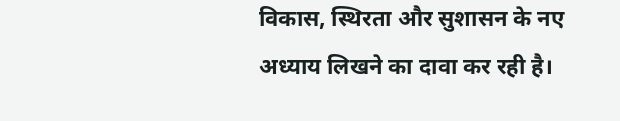विकास, स्थिरता और सुशासन के नए अध्याय लिखने का दावा कर रही है।